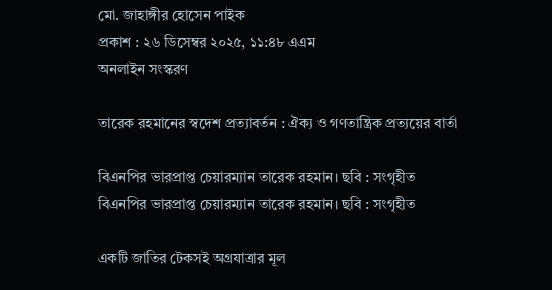মো. জাহাঙ্গীর হোসেন পাইক
প্রকাশ : ২৬ ডিসেম্বর ২০২৫, ১১:৪৮ এএম
অনলাইন সংস্করণ

তারেক রহমানের স্বদেশ প্রত্যাবর্তন : ঐক্য ও গণতান্ত্রিক প্রত্যয়ের বার্তা

বিএনপির ভারপ্রাপ্ত চেয়ারম্যান তারেক রহমান। ছবি : সংগৃহীত
বিএনপির ভারপ্রাপ্ত চেয়ারম্যান তারেক রহমান। ছবি : সংগৃহীত

একটি জাতির টেকসই অগ্রযাত্রার মূল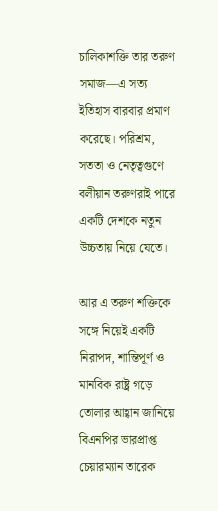চালিকাশক্তি তার তরুণ সমাজ—এ সত্য ইতিহাস বারবার প্রমাণ করেছে। পরিশ্রম, সততা ও নেতৃত্বগুণে বলীয়ান তরুণরাই পারে একটি দেশকে নতুন উচ্চতায় নিয়ে যেতে।

আর এ তরুণ শক্তিকে সঙ্গে নিয়েই একটি নিরাপদ, শান্তিপূর্ণ ও মানবিক রাষ্ট্র গড়ে তোলার আহ্বান জানিয়ে বিএনপির ভারপ্রাপ্ত চেয়ারম্যান তারেক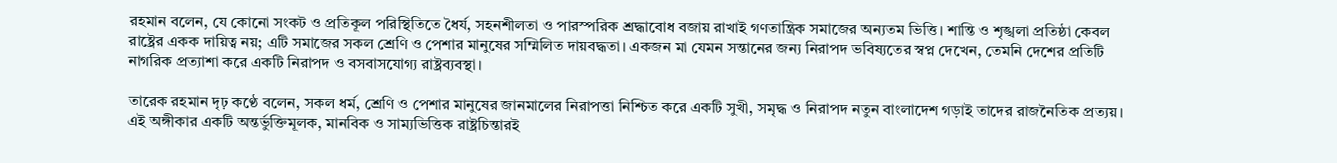রহমান বলেন, যে কোনো সংকট ও প্রতিকূল পরিস্থিতিতে ধৈর্য, সহনশীলতা ও পারস্পরিক শ্রদ্ধাবোধ বজায় রাখাই গণতান্ত্রিক সমাজের অন্যতম ভিত্তি। শান্তি ও শৃঙ্খলা প্রতিষ্ঠা কেবল রাষ্ট্রের একক দায়িত্ব নয়; এটি সমাজের সকল শ্রেণি ও পেশার মানুষের সম্মিলিত দায়বদ্ধতা। একজন মা যেমন সন্তানের জন্য নিরাপদ ভবিষ্যতের স্বপ্ন দেখেন, তেমনি দেশের প্রতিটি নাগরিক প্রত্যাশা করে একটি নিরাপদ ও বসবাসযোগ্য রাষ্ট্রব্যবস্থা।

তারেক রহমান দৃঢ় কণ্ঠে বলেন, সকল ধর্ম, শ্রেণি ও পেশার মানুষের জানমালের নিরাপত্তা নিশ্চিত করে একটি সুখী, সমৃদ্ধ ও নিরাপদ নতুন বাংলাদেশ গড়াই তাদের রাজনৈতিক প্রত্যয়। এই অঙ্গীকার একটি অন্তর্ভুক্তিমূলক, মানবিক ও সাম্যভিত্তিক রাষ্ট্রচিন্তারই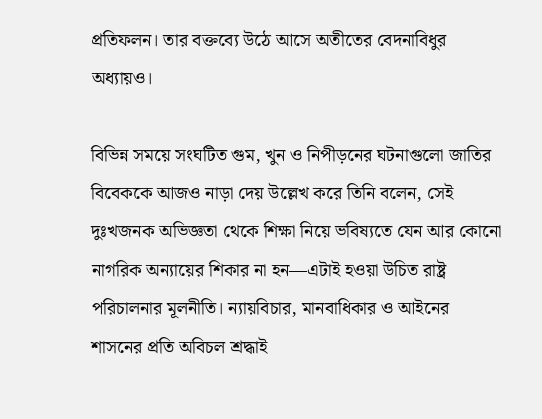প্রতিফলন। তার বক্তব্যে উঠে আসে অতীতের বেদনাবিধুর অধ্যায়ও।

বিভিন্ন সময়ে সংঘটিত গুম, খুন ও নিপীড়নের ঘটনাগুলো জাতির বিবেককে আজও নাড়া দেয় উল্লেখ করে তিনি বলেন, সেই দুঃখজনক অভিজ্ঞতা থেকে শিক্ষা নিয়ে ভবিষ্যতে যেন আর কোনো নাগরিক অন্যায়ের শিকার না হন—এটাই হওয়া উচিত রাষ্ট্র পরিচালনার মূলনীতি। ন্যায়বিচার, মানবাধিকার ও আইনের শাসনের প্রতি অবিচল শ্রদ্ধাই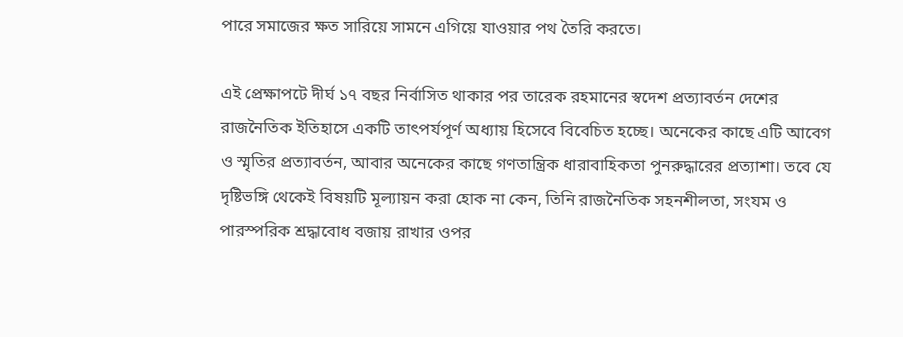পারে সমাজের ক্ষত সারিয়ে সামনে এগিয়ে যাওয়ার পথ তৈরি করতে।

এই প্রেক্ষাপটে দীর্ঘ ১৭ বছর নির্বাসিত থাকার পর তারেক রহমানের স্বদেশ প্রত্যাবর্তন দেশের রাজনৈতিক ইতিহাসে একটি তাৎপর্যপূর্ণ অধ্যায় হিসেবে বিবেচিত হচ্ছে। অনেকের কাছে এটি আবেগ ও স্মৃতির প্রত্যাবর্তন, আবার অনেকের কাছে গণতান্ত্রিক ধারাবাহিকতা পুনরুদ্ধারের প্রত্যাশা। তবে যে দৃষ্টিভঙ্গি থেকেই বিষয়টি মূল্যায়ন করা হোক না কেন, তিনি রাজনৈতিক সহনশীলতা, সংযম ও পারস্পরিক শ্রদ্ধাবোধ বজায় রাখার ওপর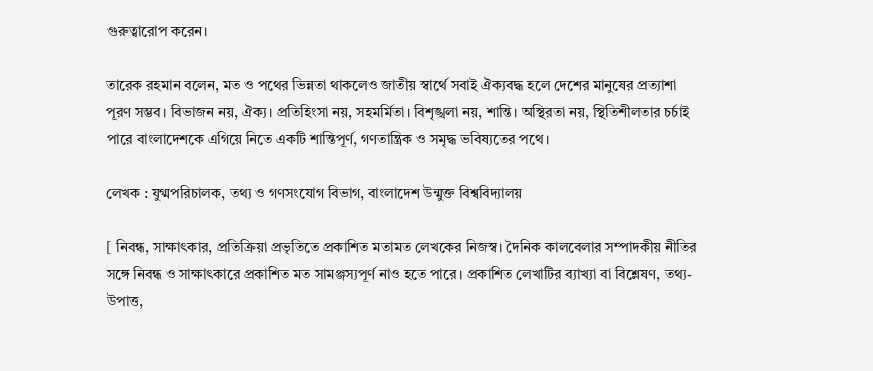গুরুত্বারোপ করেন।

তারেক রহমান বলেন, মত ও পথের ভিন্নতা থাকলেও জাতীয় স্বার্থে সবাই ঐক্যবদ্ধ হলে দেশের মানুষের প্রত্যাশা পূরণ সম্ভব। বিভাজন নয়, ঐক্য। প্রতিহিংসা নয়, সহমর্মিতা। বিশৃঙ্খলা নয়, শান্তি। অস্থিরতা নয়, স্থিতিশীলতার চর্চাই পারে বাংলাদেশকে এগিয়ে নিতে একটি শান্তিপূর্ণ, গণতান্ত্রিক ও সমৃদ্ধ ভবিষ্যতের পথে।

লেখক : যুগ্মপরিচালক, তথ্য ও গণসংযোগ বিভাগ, বাংলাদেশ উন্মুক্ত বিশ্ববিদ্যালয়

[ নিবন্ধ, সাক্ষাৎকার, প্রতিক্রিয়া প্রভৃতিতে প্রকাশিত মতামত লেখকের নিজস্ব। দৈনিক কালবেলার সম্পাদকীয় নীতির সঙ্গে নিবন্ধ ও সাক্ষাৎকারে প্রকাশিত মত সামঞ্জস্যপূর্ণ নাও হতে পারে। প্রকাশিত লেখাটির ব্যাখ্যা বা বিশ্লেষণ, তথ্য-উপাত্ত,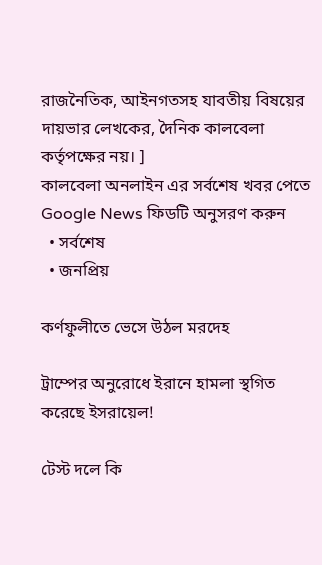রাজনৈতিক, আইনগতসহ যাবতীয় বিষয়ের দায়ভার লেখকের, দৈনিক কালবেলা কর্তৃপক্ষের নয়। ]
কালবেলা অনলাইন এর সর্বশেষ খবর পেতে Google News ফিডটি অনুসরণ করুন
  • সর্বশেষ
  • জনপ্রিয়

কর্ণফুলীতে ভেসে উঠল মরদেহ

ট্রাম্পের অনুরোধে ইরানে হামলা স্থগিত করেছে ইসরায়েল!

টেস্ট দলে কি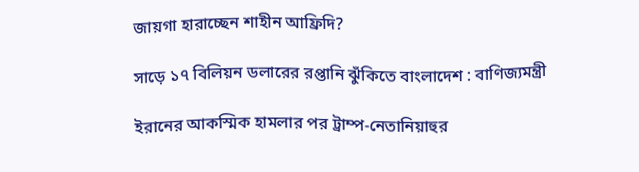জায়গা হারাচ্ছেন শাহীন আফ্রিদি?

সাড়ে ১৭ বিলিয়ন ডলারের রপ্তানি ঝুঁকিতে বাংলাদেশ : বাণিজ্যমন্ত্রী

ইরানের আকস্মিক হামলার পর ট্রাম্প-নেতানিয়াহুর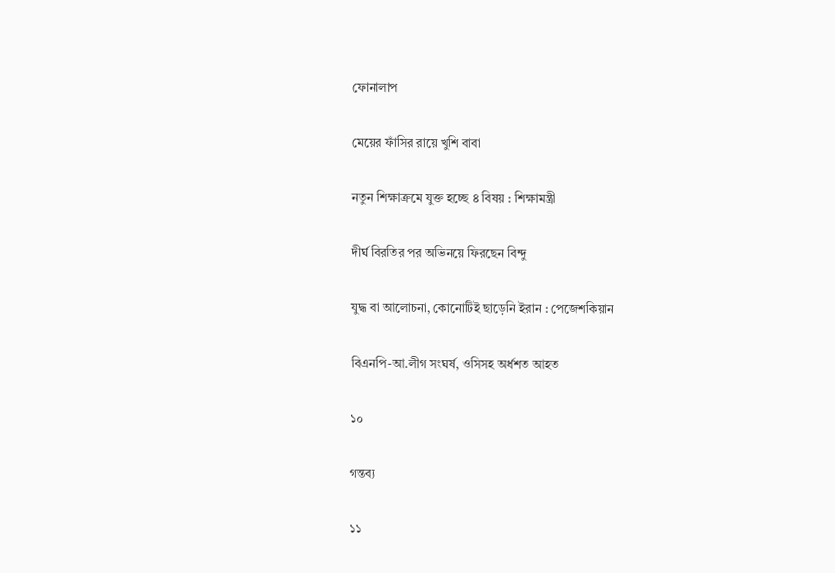ফোনালাপ

মেয়ের ফাঁসির রায়ে খুশি বাবা

নতুন শিক্ষাক্রমে যুক্ত হচ্ছে ৪ বিষয় : শিক্ষামন্ত্রী

দীর্ঘ বিরতির পর অভিনয়ে ফিরছেন বিন্দু

যুদ্ধ বা আলোচনা, কোনোটিই ছাড়েনি ইরান : পেজেশকিয়ান

বিএনপি-আ.লীগ সংঘর্ষ, ওসিসহ অর্ধশত আহত

১০

গন্তব্য

১১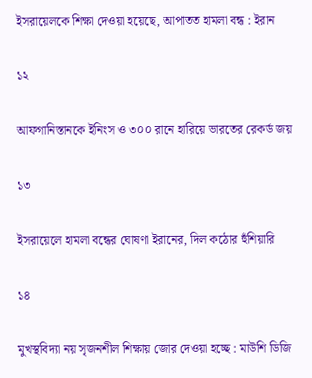ইসরায়েলকে শিক্ষা দেওয়া হয়েছে, আপাতত হামলা বন্ধ : ইরান

১২

আফগানিস্তানকে ইনিংস ও ৩০০ রানে হারিয়ে ভারতের রেকর্ড জয়

১৩

ইসরায়েলে হামলা বন্ধের ঘোষণা ইরানের, দিল কঠোর হুঁশিয়ারি

১৪

মুখস্থবিদ্যা নয় সৃজনশীল শিক্ষায় জোর দেওয়া হচ্ছে : মাউশি ডিজি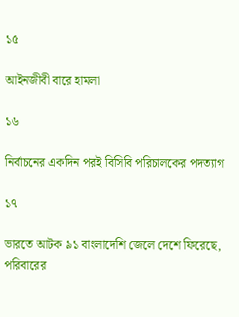১৫

আইনজীবী বারে হামলা

১৬

নির্বাচনের একদিন পরই বিসিবি পরিচালকের পদত্যাগ

১৭

ভারতে আটক ৯১ বাংলাদেশি জেলে দেশে ফিরেছে, পরিবারের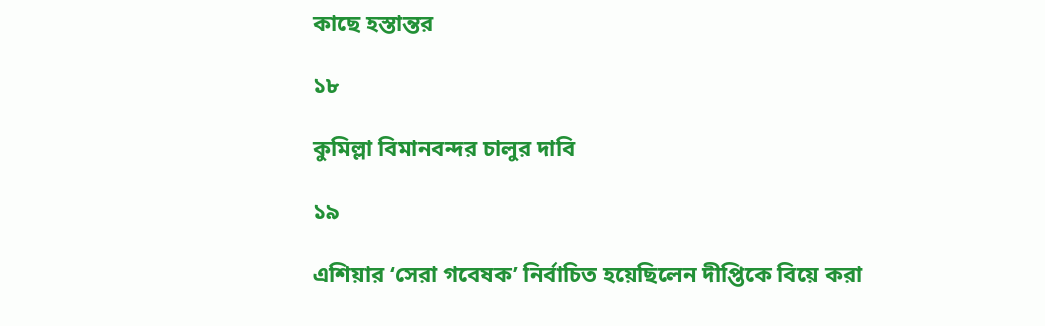কাছে হস্তান্তর

১৮

কুমিল্লা বিমানবন্দর চালুর দাবি

১৯

এশিয়ার ‘সেরা গবেষক’ নির্বাচিত হয়েছিলেন দীপ্তিকে বিয়ে করা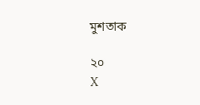মুশতাক

২০
X